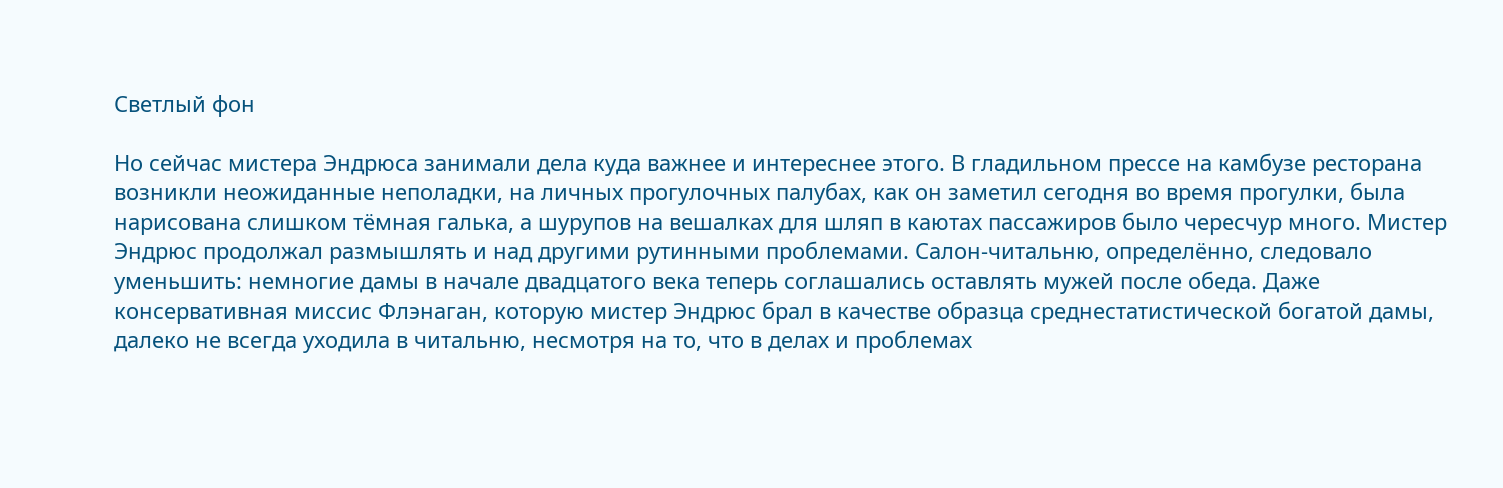Светлый фон

Но сейчас мистера Эндрюса занимали дела куда важнее и интереснее этого. В гладильном прессе на камбузе ресторана возникли неожиданные неполадки, на личных прогулочных палубах, как он заметил сегодня во время прогулки, была нарисована слишком тёмная галька, а шурупов на вешалках для шляп в каютах пассажиров было чересчур много. Мистер Эндрюс продолжал размышлять и над другими рутинными проблемами. Салон-читальню, определённо, следовало уменьшить: немногие дамы в начале двадцатого века теперь соглашались оставлять мужей после обеда. Даже консервативная миссис Флэнаган, которую мистер Эндрюс брал в качестве образца среднестатистической богатой дамы, далеко не всегда уходила в читальню, несмотря на то, что в делах и проблемах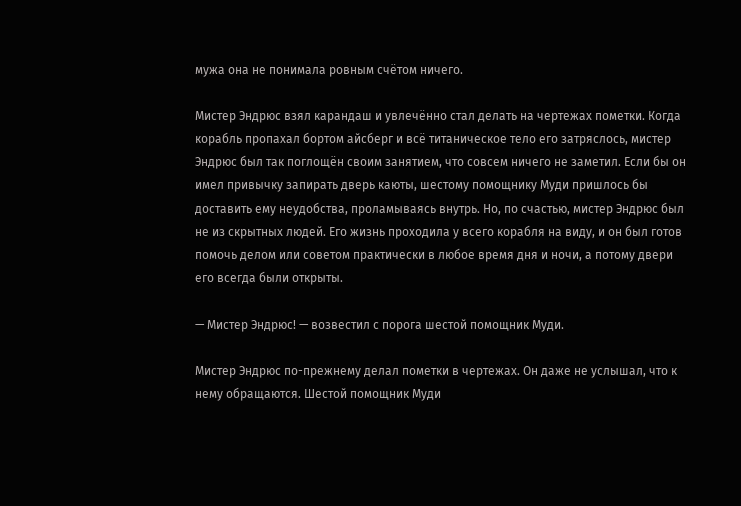мужа она не понимала ровным счётом ничего.

Мистер Эндрюс взял карандаш и увлечённо стал делать на чертежах пометки. Когда корабль пропахал бортом айсберг и всё титаническое тело его затряслось, мистер Эндрюс был так поглощён своим занятием, что совсем ничего не заметил. Если бы он имел привычку запирать дверь каюты, шестому помощнику Муди пришлось бы доставить ему неудобства, проламываясь внутрь. Но, по счастью, мистер Эндрюс был не из скрытных людей. Его жизнь проходила у всего корабля на виду, и он был готов помочь делом или советом практически в любое время дня и ночи, а потому двери его всегда были открыты.

— Мистер Эндрюс! — возвестил с порога шестой помощник Муди.

Мистер Эндрюс по-прежнему делал пометки в чертежах. Он даже не услышал, что к нему обращаются. Шестой помощник Муди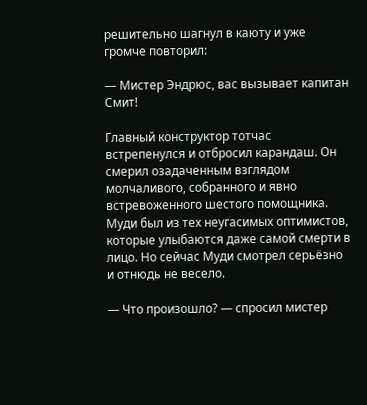решительно шагнул в каюту и уже громче повторил:

— Мистер Эндрюс, вас вызывает капитан Смит!

Главный конструктор тотчас встрепенулся и отбросил карандаш. Он смерил озадаченным взглядом молчаливого, собранного и явно встревоженного шестого помощника. Муди был из тех неугасимых оптимистов, которые улыбаются даже самой смерти в лицо. Но сейчас Муди смотрел серьёзно и отнюдь не весело.

— Что произошло? — спросил мистер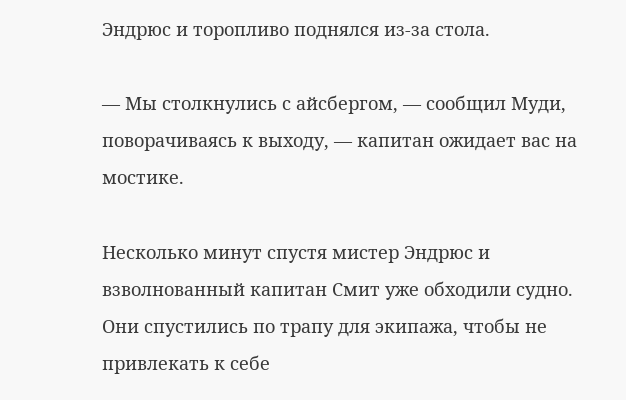Эндрюс и торопливо поднялся из-за стола.

— Мы столкнулись с айсбергом, — сообщил Муди, поворачиваясь к выходу, — капитан ожидает вас на мостике.

Несколько минут спустя мистер Эндрюс и взволнованный капитан Смит уже обходили судно. Они спустились по трапу для экипажа, чтобы не привлекать к себе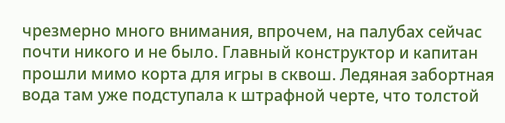чрезмерно много внимания, впрочем, на палубах сейчас почти никого и не было. Главный конструктор и капитан прошли мимо корта для игры в сквош. Ледяная забортная вода там уже подступала к штрафной черте, что толстой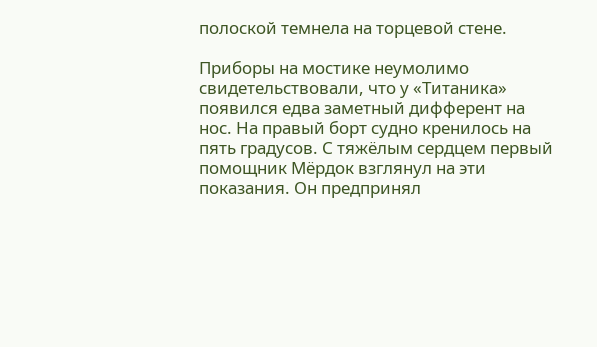полоской темнела на торцевой стене.

Приборы на мостике неумолимо свидетельствовали, что у «Титаника» появился едва заметный дифферент на нос. На правый борт судно кренилось на пять градусов. С тяжёлым сердцем первый помощник Мёрдок взглянул на эти показания. Он предпринял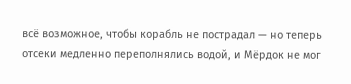всё возможное, чтобы корабль не пострадал — но теперь отсеки медленно переполнялись водой, и Мёрдок не мог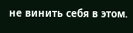не винить себя в этом.